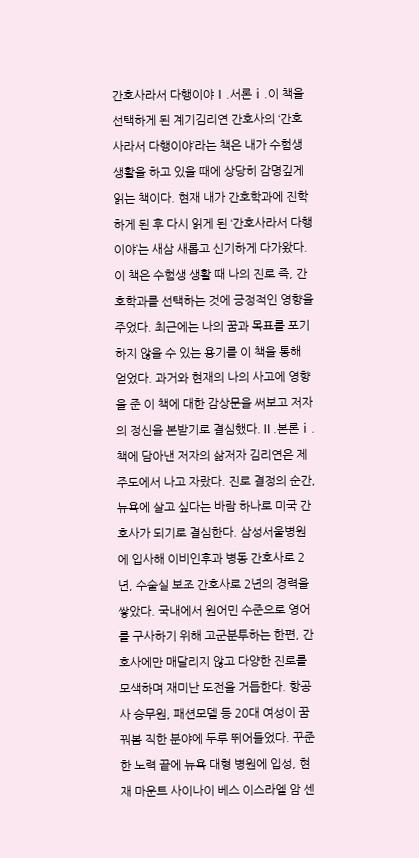간호사라서 다행이야Ⅰ.서론ⅰ.이 책을 선택하게 된 계기김리연 간호사의 ‘간호사라서 다행이야’라는 책은 내가 수험생 생활을 하고 있을 때에 상당히 감명깊게 읽는 책이다. 현재 내가 간호학과에 진학하게 된 후 다시 읽게 된 ‘간호사라서 다행이야’는 새삼 새롭고 신기하게 다가왔다. 이 책은 수험생 생활 때 나의 진로 즉, 간호학과를 선택하는 것에 긍정적인 영향을 주었다. 최근에는 나의 꿈과 목표를 포기하지 않을 수 있는 용기를 이 책을 통해 얻었다. 과거와 현재의 나의 사고에 영향을 준 이 책에 대한 감상문을 써보고 저자의 정신을 본받기로 결심했다.Ⅱ.본론ⅰ.책에 담아낸 저자의 삶저자 김리연은 제주도에서 나고 자랐다. 진로 결정의 순간, 뉴욕에 살고 싶다는 바람 하나로 미국 간호사가 되기로 결심한다. 삼성서울병원에 입사해 이비인후과 병동 간호사로 2년, 수술실 보조 간호사로 2년의 경력을 쌓았다. 국내에서 원어민 수준으로 영어를 구사하기 위해 고군분투하는 한편, 간호사에만 매달리지 않고 다양한 진로를 모색하며 재미난 도전을 거듭한다. 항공사 승무원, 패션모델 등 20대 여성이 꿈꿔봄 직한 분야에 두루 뛰어들었다. 꾸준한 노력 끝에 뉴욕 대형 병원에 입성, 현재 마운트 사이나이 베스 이스라엘 암 센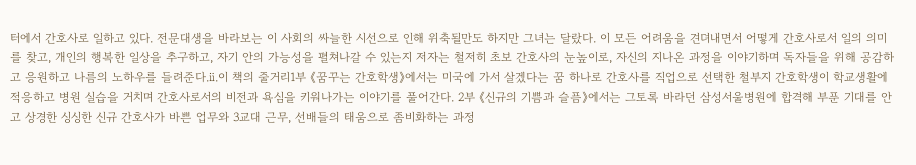터에서 간호사로 일하고 있다. 전문대생을 바라보는 이 사회의 싸늘한 시선으로 인해 위축될만도 하지만 그녀는 달랐다. 이 모든 어려움을 견뎌내면서 어떻게 간호사로서 일의 의미를 찾고, 개인의 행복한 일상을 추구하고, 자기 안의 가능성을 펼쳐나갈 수 있는지 저자는 철저히 초보 간호사의 눈높이로, 자신의 지나온 과정을 이야기하며 독자들을 위해 공감하고 응원하고 나름의 노하우를 들려준다.ⅱ.이 책의 줄거리1부 《꿈꾸는 간호학생》에서는 미국에 가서 살겠다는 꿈 하나로 간호사를 직업으로 선택한 철부지 간호학생이 학교생활에 적응하고 병원 실습을 거치며 간호사로서의 비전과 욕심을 키워나가는 이야기를 풀어간다. 2부 《신규의 기쁨과 슬픔》에서는 그토록 바라던 삼성서울병원에 합격해 부푼 기대를 안고 상경한 싱싱한 신규 간호사가 바쁜 업무와 3교대 근무, 선배들의 태움으로 좀비화하는 과정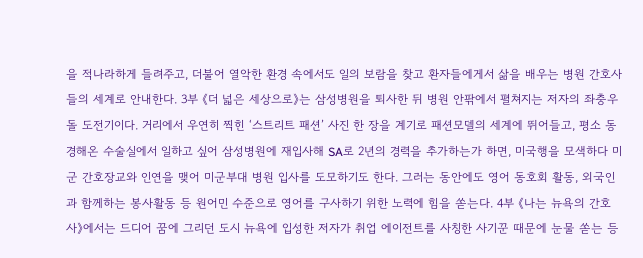을 적나라하게 들려주고, 더불어 열악한 환경 속에서도 일의 보람을 찾고 환자들에게서 삶을 배우는 병원 간호사들의 세계로 안내한다. 3부 《더 넓은 세상으로》는 삼성병원을 퇴사한 뒤 병원 안팎에서 펼쳐지는 저자의 좌충우돌 도전기이다. 거리에서 우연히 찍힌 ‘스트리트 패션’ 사진 한 장을 계기로 패션모델의 세계에 뛰어들고, 평소 동경해온 수술실에서 일하고 싶어 삼성병원에 재입사해 SA로 2년의 경력을 추가하는가 하면, 미국행을 모색하다 미군 간호장교와 인연을 맺어 미군부대 병원 입사를 도모하기도 한다. 그러는 동안에도 영어 동호회 활동, 외국인과 함께하는 봉사활동 등 원어민 수준으로 영어를 구사하기 위한 노력에 힘을 쏟는다. 4부 《나는 뉴욕의 간호사》에서는 드디어 꿈에 그리던 도시 뉴욕에 입성한 저자가 취업 에이전트를 사칭한 사기꾼 때문에 눈물 쏟는 등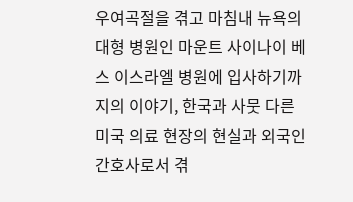우여곡절을 겪고 마침내 뉴욕의 대형 병원인 마운트 사이나이 베스 이스라엘 병원에 입사하기까지의 이야기, 한국과 사뭇 다른 미국 의료 현장의 현실과 외국인 간호사로서 겪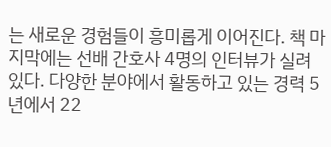는 새로운 경험들이 흥미롭게 이어진다. 책 마지막에는 선배 간호사 4명의 인터뷰가 실려 있다. 다양한 분야에서 활동하고 있는 경력 5년에서 22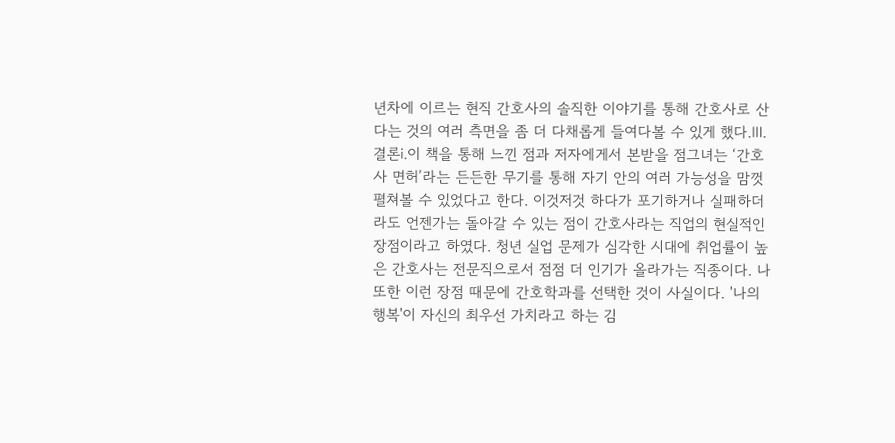년차에 이르는 현직 간호사의 솔직한 이야기를 통해 간호사로 산다는 것의 여러 측면을 좀 더 다채롭게 들여다볼 수 있게 했다.Ⅲ.결론ⅰ.이 책을 통해 느낀 점과 저자에게서 본받을 점그녀는 ‘간호사 면허’라는 든든한 무기를 통해 자기 안의 여러 가능성을 맘껏 펼쳐볼 수 있었다고 한다. 이것저것 하다가 포기하거나 실패하더라도 언젠가는 돌아갈 수 있는 점이 간호사라는 직업의 현실적인 장점이라고 하였다. 청년 실업 문제가 심각한 시대에 취업률이 높은 간호사는 전문직으로서 점점 더 인기가 올라가는 직종이다. 나 또한 이런 장점 때문에 간호학과를 선택한 것이 사실이다. '나의 행복'이 자신의 최우선 가치라고 하는 김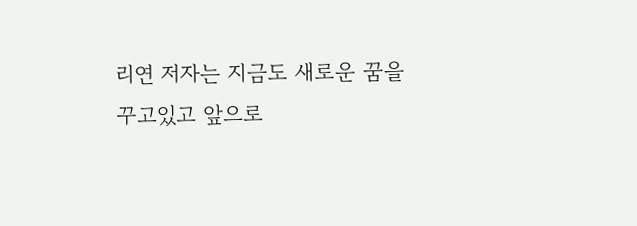리연 저자는 지금도 새로운 꿈을 꾸고있고 앞으로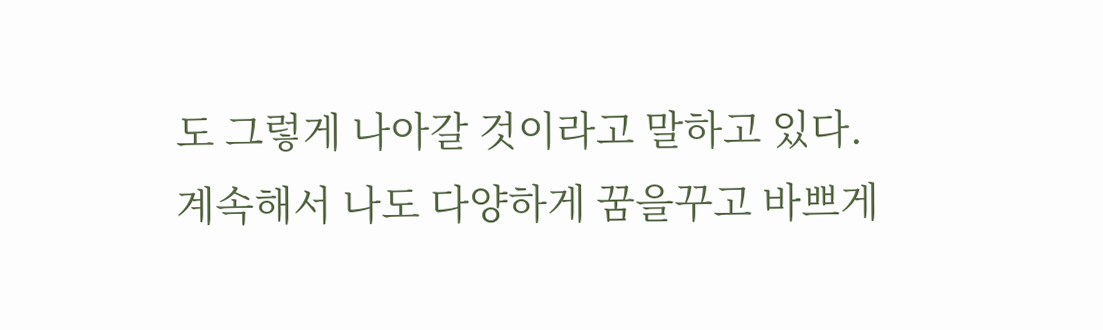도 그렇게 나아갈 것이라고 말하고 있다. 계속해서 나도 다양하게 꿈을꾸고 바쁘게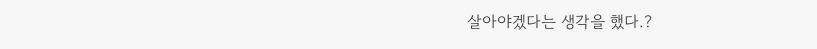살아야겠다는 생각을 했다.?